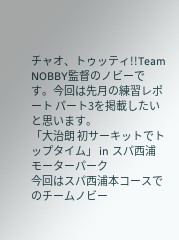チャオ、トゥッティ!!Team NOBBY監督のノビーです。今回は先月の練習レポート パート3を掲載したいと思います。
「大治朗 初サーキットでトップタイム」 in スパ西浦モーターパーク
今回はスパ西浦本コースでのチームノビー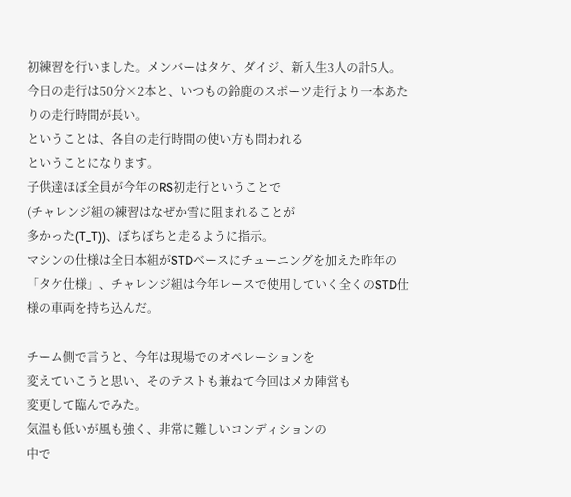初練習を行いました。メンバーはタケ、ダイジ、新入生3人の計5人。
今日の走行は50分×2本と、いつもの鈴鹿のスポーツ走行より一本あたりの走行時間が長い。
ということは、各自の走行時間の使い方も問われる
ということになります。
子供達ほぼ全員が今年のRS初走行ということで
(チャレンジ組の練習はなぜか雪に阻まれることが
多かった(T_T))、ぼちぼちと走るように指示。
マシンの仕様は全日本組がSTDベースにチューニングを加えた昨年の「タケ仕様」、チャレンジ組は今年レースで使用していく全くのSTD仕様の車両を持ち込んだ。

チーム側で言うと、今年は現場でのオペレーションを
変えていこうと思い、そのテストも兼ねて今回はメカ陣営も
変更して臨んでみた。
気温も低いが風も強く、非常に難しいコンディションの
中で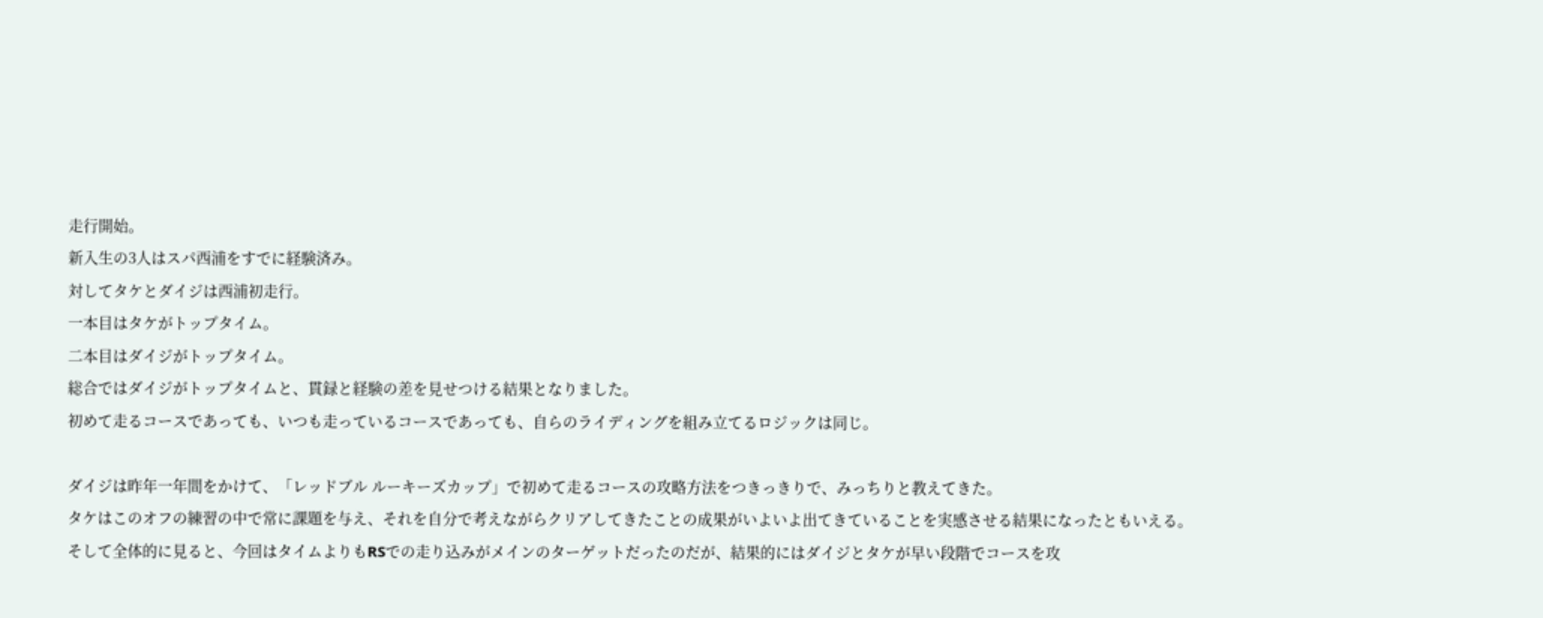走行開始。
新入生の3人はスパ西浦をすでに経験済み。
対してタケとダイジは西浦初走行。
一本目はタケがトップタイム。
二本目はダイジがトップタイム。
総合ではダイジがトップタイムと、貫録と経験の差を見せつける結果となりました。
初めて走るコースであっても、いつも走っているコースであっても、自らのライディングを組み立てるロジックは同じ。

ダイジは昨年一年間をかけて、「レッドブル ルーキーズカップ」で初めて走るコースの攻略方法をつきっきりで、みっちりと教えてきた。
タケはこのオフの練習の中で常に課題を与え、それを自分で考えながらクリアしてきたことの成果がいよいよ出てきていることを実感させる結果になったともいえる。
そして全体的に見ると、今回はタイムよりもRSでの走り込みがメインのターゲットだったのだが、結果的にはダイジとタケが早い段階でコースを攻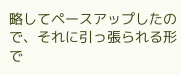略してペースアップしたので、それに引っ張られる形で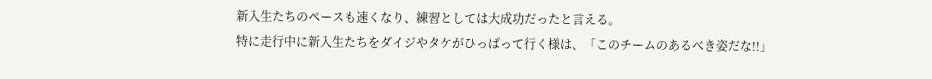新入生たちのペースも速くなり、練習としては大成功だったと言える。
特に走行中に新入生たちをダイジやタケがひっぱって行く様は、「このチームのあるべき姿だな!!」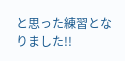と思った練習となりました!!